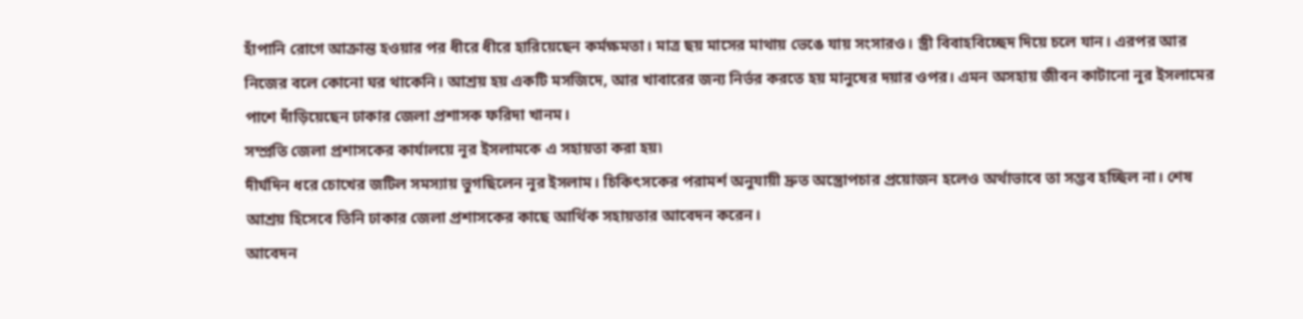হাঁপানি রোগে আক্রান্ত হওয়ার পর ধীরে ধীরে হারিয়েছেন কর্মক্ষমতা। মাত্র ছয় মাসের মাথায় ভেঙে যায় সংসারও। স্ত্রী বিবাহবিচ্ছেদ দিয়ে চলে যান। এরপর আর নিজের বলে কোনো ঘর থাকেনি। আশ্রয় হয় একটি মসজিদে, আর খাবারের জন্য নির্ভর করতে হয় মানুষের দয়ার ওপর। এমন অসহায় জীবন কাটানো নূর ইসলামের পাশে দাঁড়িয়েছেন ঢাকার জেলা প্রশাসক ফরিদা খানম।
সম্প্রতি জেলা প্রশাসকের কার্যালয়ে নূর ইসলামকে এ সহায়তা করা হয়৷
দীর্ঘদিন ধরে চোখের জটিল সমস্যায় ভুগছিলেন নূর ইসলাম। চিকিৎসকের পরামর্শ অনুযায়ী দ্রুত অস্ত্রোপচার প্রয়োজন হলেও অর্থাভাবে তা সম্ভব হচ্ছিল না। শেষ আশ্রয় হিসেবে তিনি ঢাকার জেলা প্রশাসকের কাছে আর্থিক সহায়তার আবেদন করেন।
আবেদন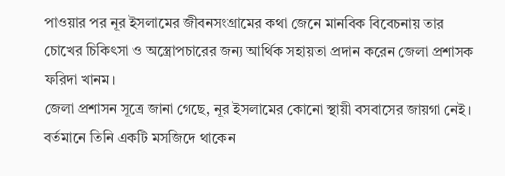পাওয়ার পর নূর ইসলামের জীবনসংগ্রামের কথা জেনে মানবিক বিবেচনায় তার চোখের চিকিৎসা ও অস্ত্রোপচারের জন্য আর্থিক সহায়তা প্রদান করেন জেলা প্রশাসক ফরিদা খানম।
জেলা প্রশাসন সূত্রে জানা গেছে, নূর ইসলামের কোনো স্থায়ী বসবাসের জায়গা নেই। বর্তমানে তিনি একটি মসজিদে থাকেন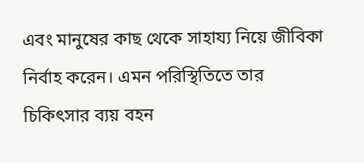এবং মানুষের কাছ থেকে সাহায্য নিয়ে জীবিকা নির্বাহ করেন। এমন পরিস্থিতিতে তার চিকিৎসার ব্যয় বহন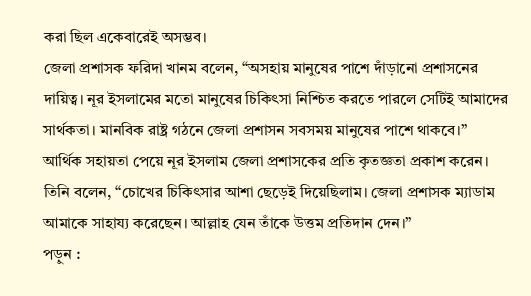করা ছিল একেবারেই অসম্ভব।
জেলা প্রশাসক ফরিদা খানম বলেন, “অসহায় মানুষের পাশে দাঁড়ানো প্রশাসনের দায়িত্ব। নূর ইসলামের মতো মানুষের চিকিৎসা নিশ্চিত করতে পারলে সেটিই আমাদের সার্থকতা। মানবিক রাষ্ট্র গঠনে জেলা প্রশাসন সবসময় মানুষের পাশে থাকবে।”
আর্থিক সহায়তা পেয়ে নূর ইসলাম জেলা প্রশাসকের প্রতি কৃতজ্ঞতা প্রকাশ করেন। তিনি বলেন, “চোখের চিকিৎসার আশা ছেড়েই দিয়েছিলাম। জেলা প্রশাসক ম্যাডাম আমাকে সাহায্য করেছেন। আল্লাহ যেন তাঁকে উত্তম প্রতিদান দেন।”
পড়ুন :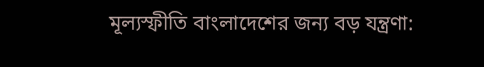মূল্যস্ফীতি বাংলাদেশের জন্য বড় যন্ত্রণা: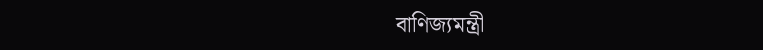বাণিজ্যমন্ত্রী